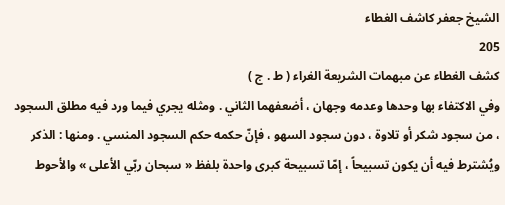الشيخ جعفر كاشف الغطاء
205
كشف الغطاء عن مبهمات الشريعة الغراء ( ط . ج )
وفي الاكتفاء بها وحدها وعدمه وجهان ، أضعفهما الثاني . ومثله يجري فيما ورد فيه مطلق السجود ، من سجود شكر أو تلاوة ، دون سجود السهو ، فإنّ حكمه حكم السجود المنسي . ومنها : الذكر ويُشترط فيه أن يكون تسبيحاً ، إمّا تسبيحة كبرى واحدة بلفظ « سبحان ربّي الأعلى » والأحوط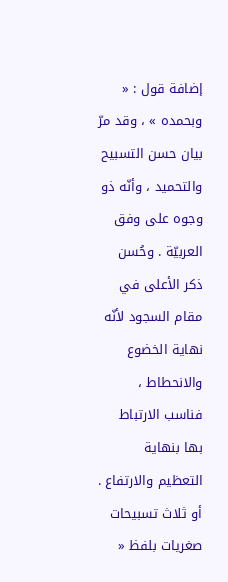إضافة قول : « وبحمده » ، وقد مرّ بيان حسن التسبيح والتحميد ، وأنّه ذو وجوه على وفق العربيّة . وحُسن ذكر الأعلى في مقام السجود لأنّه نهاية الخضوع والانحطاط ، فناسب الارتباط بها بنهاية التعظيم والارتفاع . أو ثلاث تسبيحات صغريات بلفظ «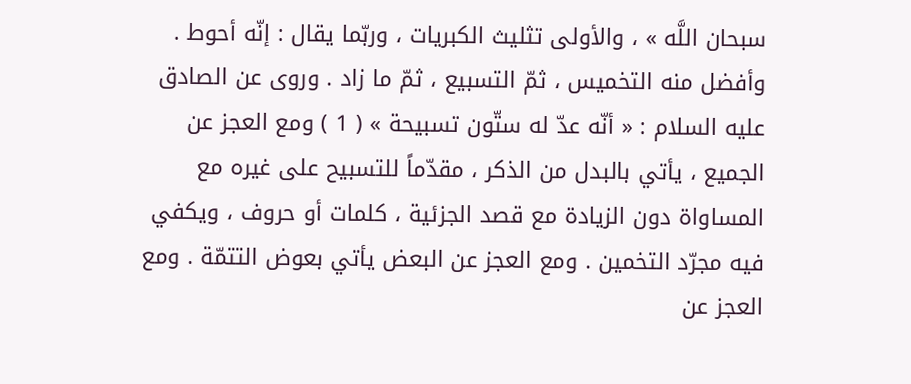سبحان اللَّه » ، والأولى تثليث الكبريات ، وربّما يقال : إنّه أحوط . وأفضل منه التخميس ، ثمّ التسبيع ، ثمّ ما زاد . وروى عن الصادق عليه السلام : « أنّه عدّ له ستّون تسبيحة » ( 1 ) ومع العجز عن الجميع ، يأتي بالبدل من الذكر ، مقدّماً للتسبيح على غيره مع المساواة دون الزيادة مع قصد الجزئية ، كلمات أو حروف ، ويكفي فيه مجرّد التخمين . ومع العجز عن البعض يأتي بعوض التتمّة . ومع العجز عن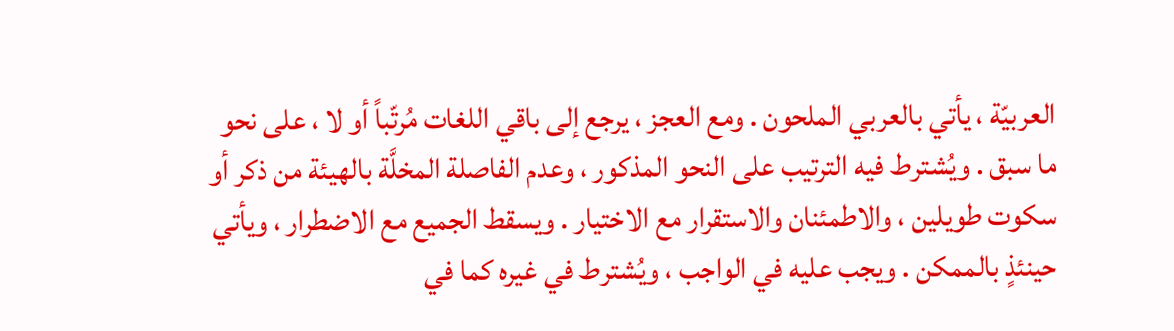العربيّة ، يأتي بالعربي الملحون . ومع العجز ، يرجع إلى باقي اللغات مُرتّباً أو لا ، على نحو ما سبق . ويُشترط فيه الترتيب على النحو المذكور ، وعدم الفاصلة المخلَّة بالهيئة من ذكر أو سكوت طويلين ، والاطمئنان والاستقرار مع الاختيار . ويسقط الجميع مع الاضطرار ، ويأتي حينئذٍ بالممكن . ويجب عليه في الواجب ، ويُشترط في غيره كما في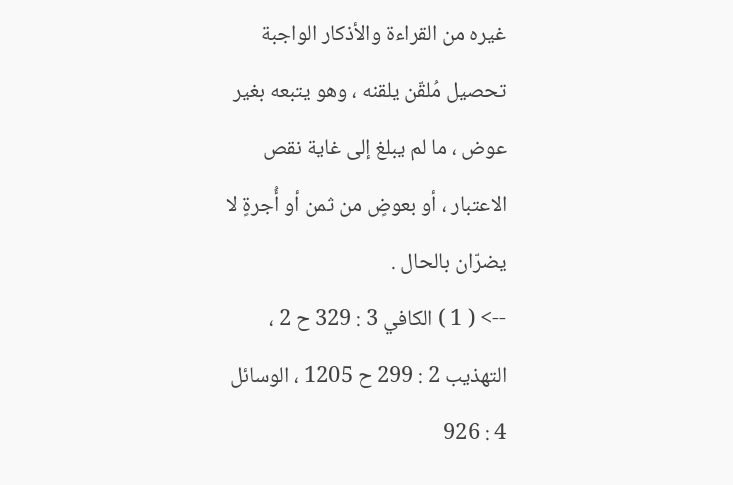غيره من القراءة والأذكار الواجبة تحصيل مُلقّن يلقنه ، وهو يتبعه بغير عوض ، ما لم يبلغ إلى غاية نقص الاعتبار ، أو بعوضٍ من ثمن أو أُجرةٍ لا يضرّان بالحال .
--> ( 1 ) الكافي 3 : 329 ح 2 ، التهذيب 2 : 299 ح 1205 ، الوسائل 4 : 926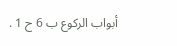أبواب الركوع ب 6 ح 1 .